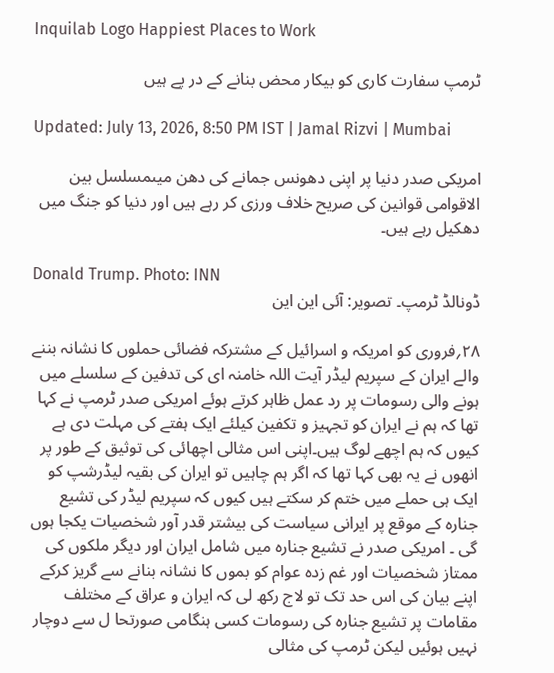Inquilab Logo Happiest Places to Work

ٹرمپ سفارت کاری کو بیکار محض بنانے کے در پے ہیں

Updated: July 13, 2026, 8:50 PM IST | Jamal Rizvi | Mumbai

امریکی صدر دنیا پر اپنی دھونس جمانے کی دھن میںمسلسل بین الاقوامی قوانین کی صریح خلاف ورزی کر رہے ہیں اور دنیا کو جنگ میں دھکیل رہے ہیں۔

Donald Trump. Photo: INN
ڈونالڈ ٹرمپ۔ تصویر: آئی این این

۲۸؍فروری کو امریکہ و اسرائیل کے مشترکہ فضائی حملوں کا نشانہ بننے والے ایران کے سپریم لیڈر آیت اللہ خامنہ ای کی تدفین کے سلسلے میں ہونے والی رسومات پر رد عمل ظاہر کرتے ہوئے امریکی صدر ٹرمپ نے کہا تھا کہ ہم نے ایران کو تجہیز و تکفین کیلئے ایک ہفتے کی مہلت دی ہے کیوں کہ ہم اچھے لوگ ہیں۔اپنی اس مثالی اچھائی کی توثیق کے طور پر انھوں نے یہ بھی کہا تھا کہ اگر ہم چاہیں تو ایران کی بقیہ لیڈرشپ کو ایک ہی حملے میں ختم کر سکتے ہیں کیوں کہ سپریم لیڈر کی تشیع جنارہ کے موقع پر ایرانی سیاست کی بیشتر قدر آور شخصیات یکجا ہوں گی ۔ امریکی صدر نے تشیع جنارہ میں شامل ایران اور دیگر ملکوں کی ممتاز شخصیات اور غم زدہ عوام کو بموں کا نشانہ بنانے سے گریز کرکے اپنے بیان کی اس حد تک تو لاج رکھ لی کہ ایران و عراق کے مختلف مقامات پر تشیع جنارہ کی رسومات کسی ہنگامی صورتحا ل سے دوچار نہیں ہوئیں لیکن ٹرمپ کی مثالی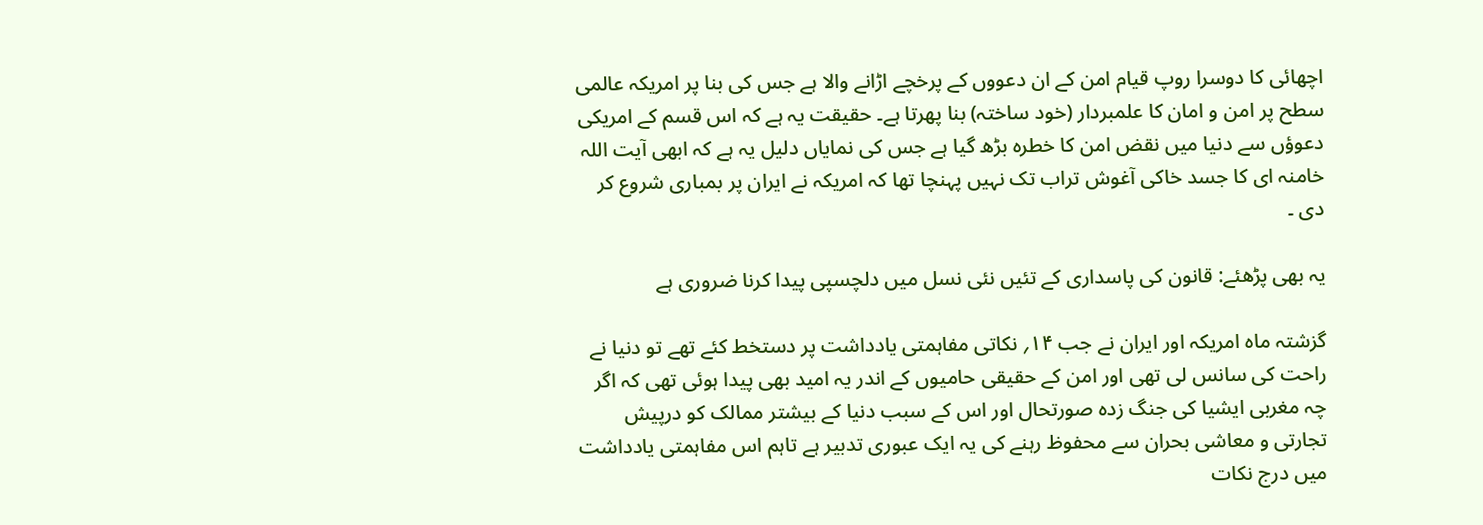اچھائی کا دوسرا روپ قیام امن کے ان دعووں کے پرخچے اڑانے والا ہے جس کی بنا پر امریکہ عالمی سطح پر امن و امان کا علمبردار (خود ساختہ) بنا پھرتا ہے۔ حقیقت یہ ہے کہ اس قسم کے امریکی دعوؤں سے دنیا میں نقض امن کا خطرہ بڑھ گیا ہے جس کی نمایاں دلیل یہ ہے کہ ابھی آیت اللہ خامنہ ای کا جسد خاکی آغوش تراب تک نہیں پہنچا تھا کہ امریکہ نے ایران پر بمباری شروع کر دی ۔

یہ بھی پڑھئے: قانون کی پاسداری کے تئیں نئی نسل میں دلچسپی پیدا کرنا ضروری ہے

گزشتہ ماہ امریکہ اور ایران نے جب ۱۴؍ نکاتی مفاہمتی یادداشت پر دستخط کئے تھے تو دنیا نے راحت کی سانس لی تھی اور امن کے حقیقی حامیوں کے اندر یہ امید بھی پیدا ہوئی تھی کہ اگر چہ مغربی ایشیا کی جنگ زدہ صورتحال اور اس کے سبب دنیا کے بیشتر ممالک کو درپیش تجارتی و معاشی بحران سے محفوظ رہنے کی یہ ایک عبوری تدبیر ہے تاہم اس مفاہمتی یادداشت میں درج نکات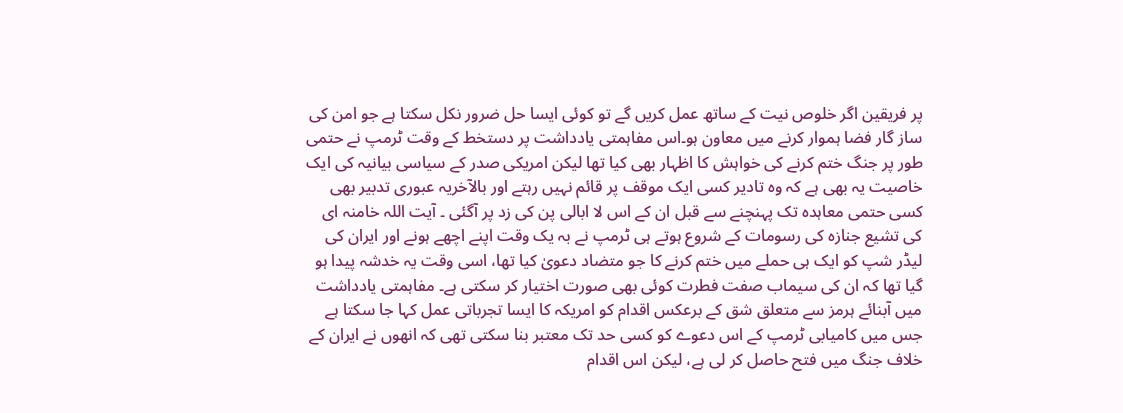پر فریقین اگر خلوص نیت کے ساتھ عمل کریں گے تو کوئی ایسا حل ضرور نکل سکتا ہے جو امن کی ساز گار فضا ہموار کرنے میں معاون ہو۔اس مفاہمتی یادداشت پر دستخط کے وقت ٹرمپ نے حتمی طور پر جنگ ختم کرنے کی خواہش کا اظہار بھی کیا تھا لیکن امریکی صدر کے سیاسی بیانیہ کی ایک خاصیت یہ بھی ہے کہ وہ تادیر کسی ایک موقف پر قائم نہیں رہتے اور بالآخریہ عبوری تدبیر بھی کسی حتمی معاہدہ تک پہنچنے سے قبل ان کے اس لا ابالی پن کی زد پر آگئی ۔ آیت اللہ خامنہ ای کی تشیع جنازہ کی رسومات کے شروع ہوتے ہی ٹرمپ نے بہ یک وقت اپنے اچھے ہونے اور ایران کی لیڈر شپ کو ایک ہی حملے میں ختم کرنے کا جو متضاد دعویٰ کیا تھا، اسی وقت یہ خدشہ پیدا ہو گیا تھا کہ ان کی سیماب صفت فطرت کوئی بھی صورت اختیار کر سکتی ہے۔ مفاہمتی یادداشت میں آبنائے ہرمز سے متعلق شق کے برعکس اقدام کو امریکہ کا ایسا تجرباتی عمل کہا جا سکتا ہے جس میں کامیابی ٹرمپ کے اس دعوے کو کسی حد تک معتبر بنا سکتی تھی کہ انھوں نے ایران کے خلاف جنگ میں فتح حاصل کر لی ہے، لیکن اس اقدام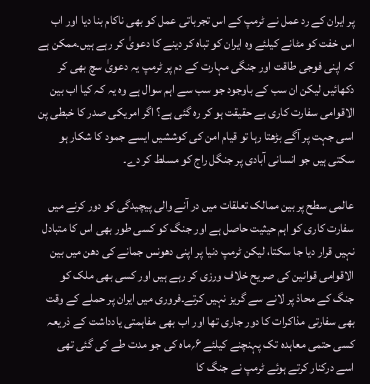پر ایران کے رد عمل نے ٹرمپ کے اس تجرباتی عمل کو بھی ناکام بنا دیا اور اب اس خفت کو مٹانے کیلئے وہ ایران کو تباہ کر دینے کا دعویٰ کر رہے ہیں۔ممکن ہے کہ اپنی فوجی طاقت اور جنگی مہارت کے دم پر ٹرمپ یہ دعویٰ سچ بھی کر دکھائیں لیکن ان سب کے باوجود جو سب سے اہم سوال ہے وہ یہ کہ کیا اب بین الاقوامی سفارت کاری بے حقیقت ہو کر رہ گئی ہے؟ اگر امریکی صدر کا خبطی پن اسی جہت پر آگے بڑھتا رہا تو قیام امن کی کوششیں ایسے جمود کا شکار ہو سکتی ہیں جو انسانی آبادی پر جنگل راج کو مسلط کر دے۔

عالمی سطح پر بین ممالک تعلقات میں در آنے والی پیچیدگی کو دور کرنے میں سفارت کاری کو اہم حیثیت حاصل ہے اور جنگ کو کسی طور بھی اس کا متبادل نہیں قرار دیا جا سکتا، لیکن ٹرمپ دنیا پر اپنی دھونس جمانے کی دھن میں بین الاقوامی قوانین کی صریح خلاف ورزی کر رہے ہیں اور کسی بھی ملک کو جنگ کے محاذ پر لانے سے گریز نہیں کرتے۔فروری میں ایران پر حملے کے وقت بھی سفارتی مذاکرات کا دور جاری تھا اور اب بھی مفاہمتی یادداشت کے ذریعہ کسی حتمی معاہدہ تک پہنچنے کیلئے ۶؍ماہ کی جو مدت طے کی گئی تھی اسے درکنار کرتے ہوئے ٹرمپ نے جنگ کا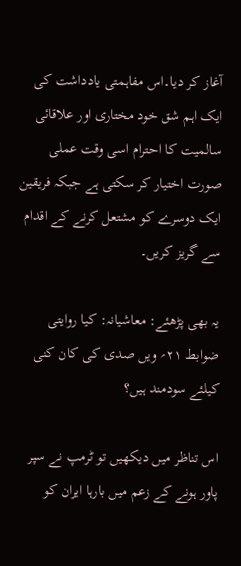آغاز کر دیا۔اس مفاہمتی یادداشت کی ایک اہم شق خود مختاری اور علاقائی سالمیت کا احترام اسی وقت عملی صورت اختیار کر سکتی ہے جبکہ فریقین ایک دوسرے کو مشتعل کرنے کے اقدام سے گریز کریں۔

یہ بھی پڑھئے: معاشیانہ: کیا روایتی ضوابط ۲۱؍ ویں صدی کی کان کنی کیلئے سودمند ہیں؟

اس تناظر میں دیکھیں تو ٹرمپ نے سپر پاور ہونے کے زعم میں بارہا ایران کو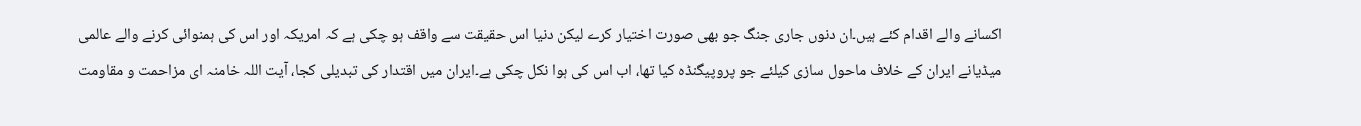اکسانے والے اقدام کئے ہیں۔ان دنوں جاری جنگ جو بھی صورت اختیار کرے لیکن دنیا اس حقیقت سے واقف ہو چکی ہے کہ امریکہ اور اس کی ہمنوائی کرنے والے عالمی میڈیانے ایران کے خلاف ماحول سازی کیلئے جو پروپیگنڈہ کیا تھا، اب اس کی ہوا نکل چکی ہے۔ایران میں اقتدار کی تبدیلی کجا، آیت اللہ خامنہ ای مزاحمت و مقاومت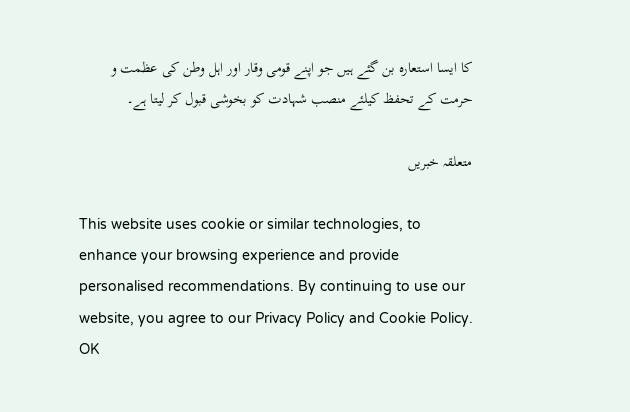کا ایسا استعارہ بن گئے ہیں جو اپنے قومی وقار اور اہل وطن کی عظمت و حرمت کے تحفظ کیلئے منصب شہادت کو بخوشی قبول کر لیتا ہے۔

متعلقہ خبریں

This website uses cookie or similar technologies, to enhance your browsing experience and provide personalised recommendations. By continuing to use our website, you agree to our Privacy Policy and Cookie Policy. OK